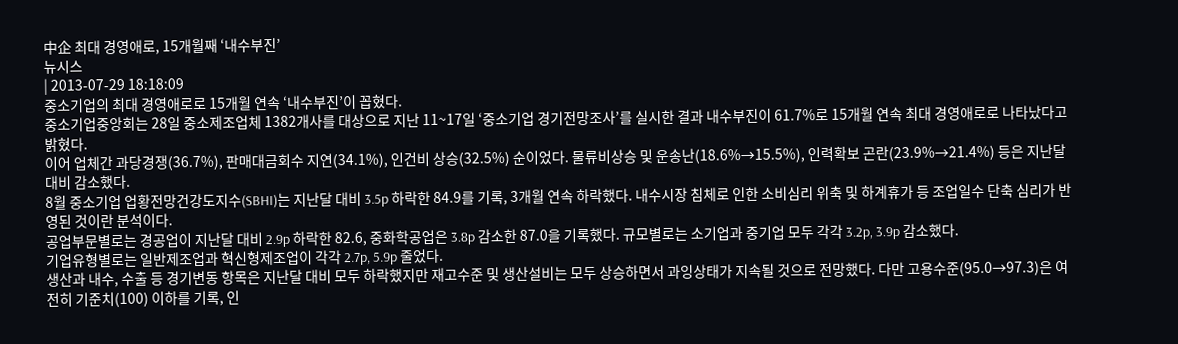中企 최대 경영애로, 15개월째 ‘내수부진’
뉴시스
| 2013-07-29 18:18:09
중소기업의 최대 경영애로로 15개월 연속 ‘내수부진’이 꼽혔다.
중소기업중앙회는 28일 중소제조업체 1382개사를 대상으로 지난 11~17일 ‘중소기업 경기전망조사’를 실시한 결과 내수부진이 61.7%로 15개월 연속 최대 경영애로로 나타났다고 밝혔다.
이어 업체간 과당경쟁(36.7%), 판매대금회수 지연(34.1%), 인건비 상승(32.5%) 순이었다. 물류비상승 및 운송난(18.6%→15.5%), 인력확보 곤란(23.9%→21.4%) 등은 지난달 대비 감소했다.
8월 중소기업 업황전망건강도지수(SBHI)는 지난달 대비 3.5p 하락한 84.9를 기록, 3개월 연속 하락했다. 내수시장 침체로 인한 소비심리 위축 및 하계휴가 등 조업일수 단축 심리가 반영된 것이란 분석이다.
공업부문별로는 경공업이 지난달 대비 2.9p 하락한 82.6, 중화학공업은 3.8p 감소한 87.0을 기록했다. 규모별로는 소기업과 중기업 모두 각각 3.2p, 3.9p 감소했다.
기업유형별로는 일반제조업과 혁신형제조업이 각각 2.7p, 5.9p 줄었다.
생산과 내수, 수출 등 경기변동 항목은 지난달 대비 모두 하락했지만 재고수준 및 생산설비는 모두 상승하면서 과잉상태가 지속될 것으로 전망했다. 다만 고용수준(95.0→97.3)은 여전히 기준치(100) 이하를 기록, 인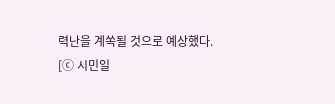력난을 계쏙될 것으로 예상했다.
[ⓒ 시민일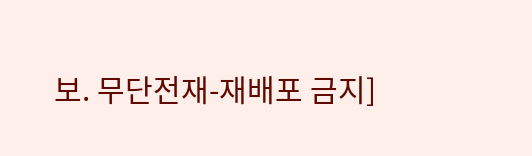보. 무단전재-재배포 금지]